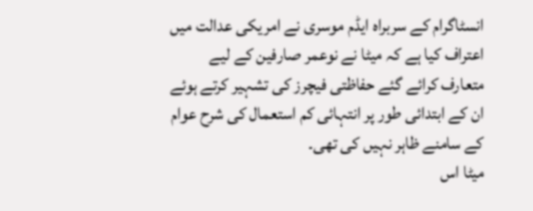انسٹاگرام کے سربراہ ایڈم موسری نے امریکی عدالت میں اعتراف کیا ہے کہ میٹا نے نوعمر صارفین کے لیے متعارف کرائے گئے حفاظتی فیچرز کی تشہیر کرتے ہوئے ان کے ابتدائی طور پر انتہائی کم استعمال کی شرح عوام کے سامنے ظاہر نہیں کی تھی۔
میٹا اس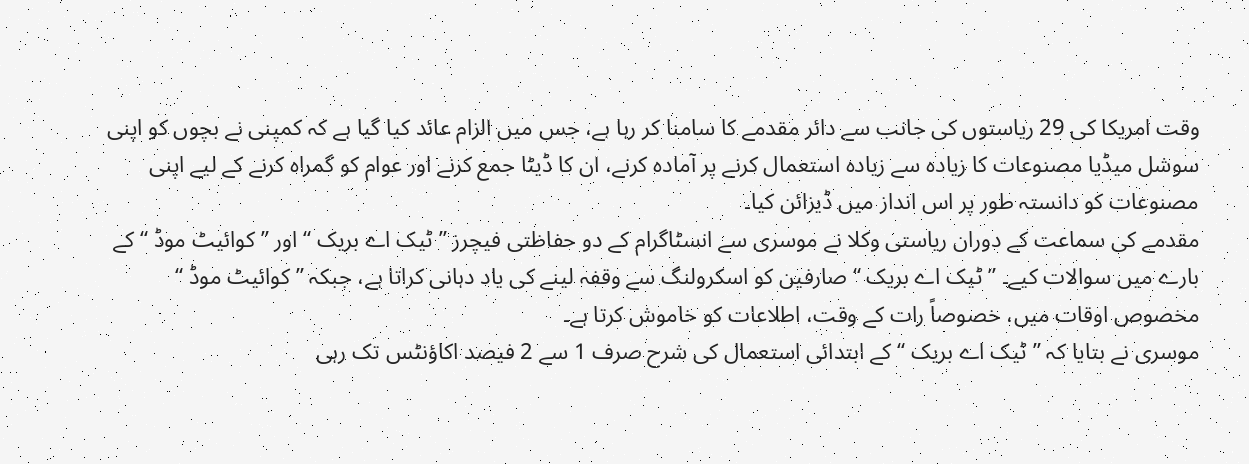وقت امریکا کی 29 ریاستوں کی جانب سے دائر مقدمے کا سامنا کر رہا ہے، جس میں الزام عائد کیا گیا ہے کہ کمپنی نے بچوں کو اپنی سوشل میڈیا مصنوعات کا زیادہ سے زیادہ استعمال کرنے پر آمادہ کرنے، ان کا ڈیٹا جمع کرنے اور عوام کو گمراہ کرنے کے لیے اپنی مصنوعات کو دانستہ طور پر اس انداز میں ڈیزائن کیا۔
مقدمے کی سماعت کے دوران ریاستی وکلا نے موسری سے انسٹاگرام کے دو حفاظتی فیچرز ”ٹیک اے بریک “ اور ”کوائیٹ موڈ “ کے بارے میں سوالات کیے۔ ”ٹیک اے بریک “ صارفین کو اسکرولنگ سے وقفہ لینے کی یاد دہانی کراتا ہے، جبکہ ”کوائیٹ موڈ “ مخصوص اوقات میں، خصوصاً رات کے وقت، اطلاعات کو خاموش کرتا ہے۔
موسری نے بتایا کہ ”ٹیک اے بریک “ کے ابتدائی استعمال کی شرح صرف 1 سے 2 فیصد اکاؤنٹس تک رہی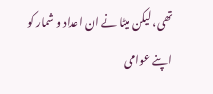تھی، لیکن میٹا نے ان اعداد و شمار کو اپنے عوامی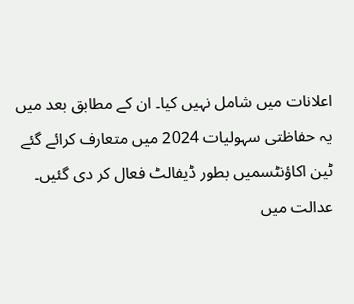اعلانات میں شامل نہیں کیا۔ ان کے مطابق بعد میں یہ حفاظتی سہولیات 2024 میں متعارف کرائے گئے ٹین اکاؤنٹسمیں بطور ڈیفالٹ فعال کر دی گئیں۔
عدالت میں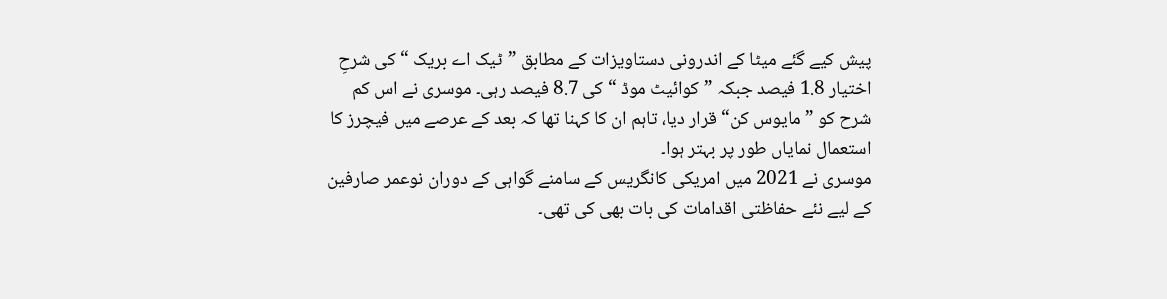پیش کیے گئے میٹا کے اندرونی دستاویزات کے مطابق ”ٹیک اے بریک “ کی شرحِ اختیار 1.8 فیصد جبکہ ”کوائیٹ موڈ “ کی 8.7 فیصد رہی۔ موسری نے اس کم شرح کو ”مایوس کن“ قرار دیا، تاہم ان کا کہنا تھا کہ بعد کے عرصے میں فیچرز کا استعمال نمایاں طور پر بہتر ہوا۔
موسری نے 2021 میں امریکی کانگریس کے سامنے گواہی کے دوران نوعمر صارفین کے لیے نئے حفاظتی اقدامات کی بات بھی کی تھی۔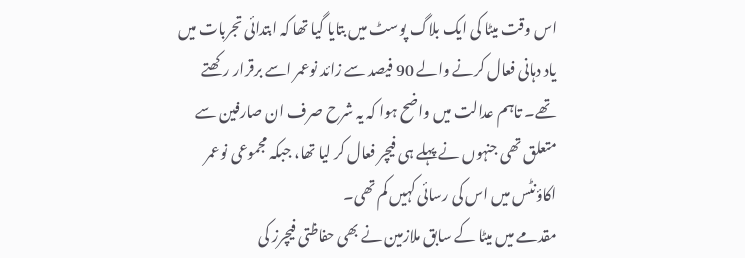اس وقت میٹا کی ایک بلاگ پوسٹ میں بتایا گیا تھا کہ ابتدائی تجربات میں یاد دہانی فعال کرنے والے 90 فیصد سے زائد نوعمر اسے برقرار رکھتے تھے۔ تاہم عدالت میں واضح ہوا کہ یہ شرح صرف ان صارفین سے متعلق تھی جنہوں نے پہلے ہی فیچر فعال کر لیا تھا، جبکہ مجموعی نوعمر اکاؤنٹس میں اس کی رسائی کہیں کم تھی۔
مقدمے میں میٹا کے سابق ملازمین نے بھی حفاظتی فیچرز کی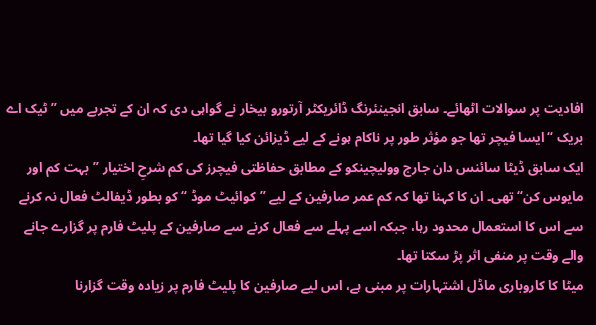افادیت پر سوالات اٹھائے۔ سابق انجینئرنگ ڈائریکٹر آرتورو بیخار نے گواہی دی کہ ان کے تجربے میں ”ٹیک اے بریک “ ایسا فیچر تھا جو مؤثر طور پر ناکام ہونے کے لیے ڈیزائن کیا گیا تھا۔
ایک سابق ڈیٹا سائنس دان جارج وولیچینکو کے مطابق حفاظتی فیچرز کی کم شرحِ اختیار ”بہت کم اور مایوس کن“ تھی۔ ان کا کہنا تھا کہ کم عمر صارفین کے لیے ”کوائیٹ موڈ “ کو بطور ڈیفالٹ فعال نہ کرنے سے اس کا استعمال محدود رہا، جبکہ اسے پہلے سے فعال کرنے سے صارفین کے پلیٹ فارم پر گزارے جانے والے وقت پر منفی اثر پڑ سکتا تھا۔
میٹا کا کاروباری ماڈل اشتہارات پر مبنی ہے، اس لیے صارفین کا پلیٹ فارم پر زیادہ وقت گزارنا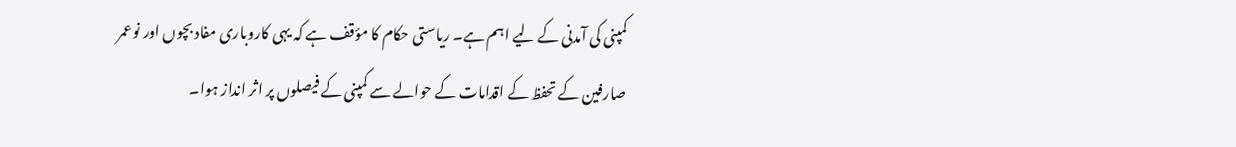کمپنی کی آمدنی کے لیے اہم ہے۔ ریاستی حکام کا مؤقف ہے کہ یہی کاروباری مفاد بچوں اور نوعمر صارفین کے تحفظ کے اقدامات کے حوالے سے کمپنی کے فیصلوں پر اثر انداز ہوا۔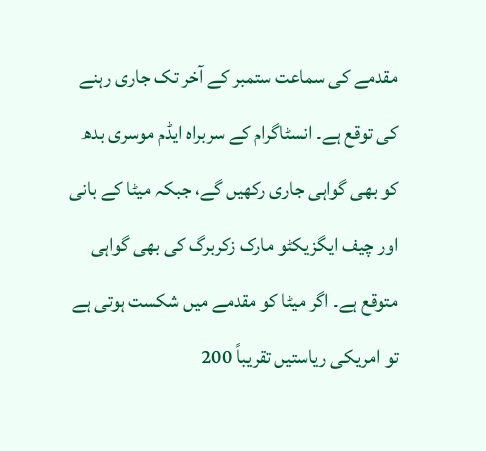مقدمے کی سماعت ستمبر کے آخر تک جاری رہنے کی توقع ہے۔ انسٹاگرام کے سربراہ ایڈم موسری بدھ کو بھی گواہی جاری رکھیں گے، جبکہ میٹا کے بانی اور چیف ایگزیکٹو مارک زکربرگ کی بھی گواہی متوقع ہے۔ اگر میٹا کو مقدمے میں شکست ہوتی ہے تو امریکی ریاستیں تقریباً 200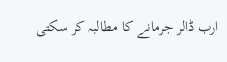ارب ڈالر جرمانے کا مطالبہ کر سکتی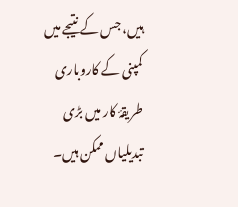ہیں، جس کے نتیجے میں کمپنی کے کاروباری طریقۂ کار میں بڑی تبدیلیاں ممکن ہیں۔